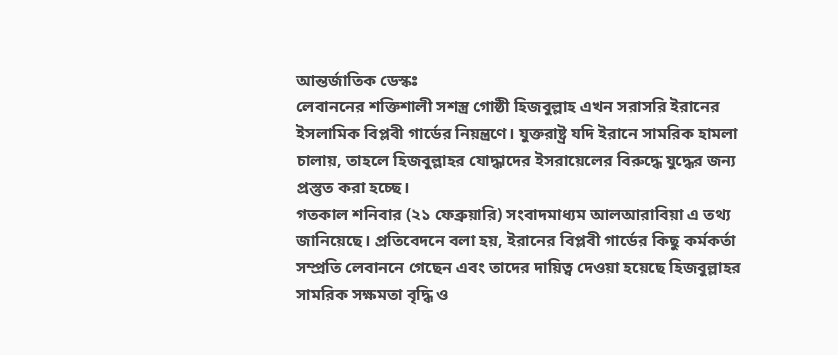আন্তর্জাতিক ডেস্কঃ
লেবাননের শক্তিশালী সশস্ত্র গোষ্ঠী হিজবুল্লাহ এখন সরাসরি ইরানের ইসলামিক বিপ্লবী গার্ডের নিয়ন্ত্রণে। যুক্তরাষ্ট্র যদি ইরানে সামরিক হামলা চালায়, তাহলে হিজবুল্লাহর যোদ্ধাদের ইসরায়েলের বিরুদ্ধে যুদ্ধের জন্য প্রস্তুত করা হচ্ছে।
গতকাল শনিবার (২১ ফেব্রুয়ারি) সংবাদমাধ্যম আলআরাবিয়া এ তথ্য জানিয়েছে। প্রতিবেদনে বলা হয়, ইরানের বিপ্লবী গার্ডের কিছু কর্মকর্তা সম্প্রতি লেবাননে গেছেন এবং তাদের দায়িত্ব দেওয়া হয়েছে হিজবুল্লাহর সামরিক সক্ষমতা বৃদ্ধি ও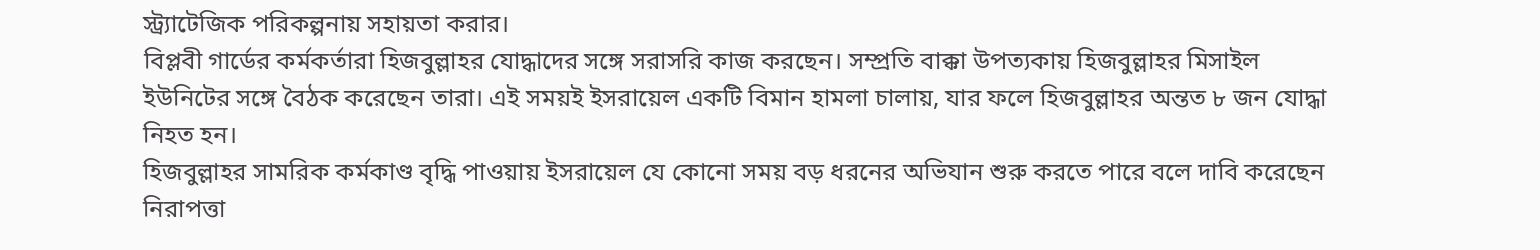স্ট্র্যাটেজিক পরিকল্পনায় সহায়তা করার।
বিপ্লবী গার্ডের কর্মকর্তারা হিজবুল্লাহর যোদ্ধাদের সঙ্গে সরাসরি কাজ করছেন। সম্প্রতি বাক্কা উপত্যকায় হিজবুল্লাহর মিসাইল ইউনিটের সঙ্গে বৈঠক করেছেন তারা। এই সময়ই ইসরায়েল একটি বিমান হামলা চালায়, যার ফলে হিজবুল্লাহর অন্তত ৮ জন যোদ্ধা নিহত হন।
হিজবুল্লাহর সামরিক কর্মকাণ্ড বৃদ্ধি পাওয়ায় ইসরায়েল যে কোনো সময় বড় ধরনের অভিযান শুরু করতে পারে বলে দাবি করেছেন নিরাপত্তা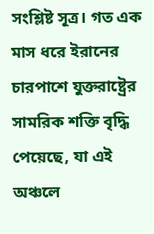সংশ্লিষ্ট সূত্র। গত এক মাস ধরে ইরানের চারপাশে যুক্তরাষ্ট্রের সামরিক শক্তি বৃদ্ধি পেয়েছে, যা এই অঞ্চলে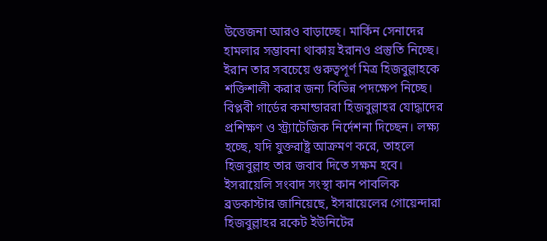উত্তেজনা আরও বাড়াচ্ছে। মার্কিন সেনাদের হামলার সম্ভাবনা থাকায় ইরানও প্রস্তুতি নিচ্ছে।
ইরান তার সবচেয়ে গুরুত্বপূর্ণ মিত্র হিজবুল্লাহকে শক্তিশালী করার জন্য বিভিন্ন পদক্ষেপ নিচ্ছে। বিপ্লবী গার্ডের কমান্ডাররা হিজবুল্লাহর যোদ্ধাদের প্রশিক্ষণ ও স্ট্র্যাটেজিক নির্দেশনা দিচ্ছেন। লক্ষ্য হচ্ছে, যদি যুক্তরাষ্ট্র আক্রমণ করে, তাহলে হিজবুল্লাহ তার জবাব দিতে সক্ষম হবে।
ইসরায়েলি সংবাদ সংস্থা কান পাবলিক ব্রডকাস্টার জানিয়েছে, ইসরায়েলের গোয়েন্দারা হিজবুল্লাহর রকেট ইউনিটের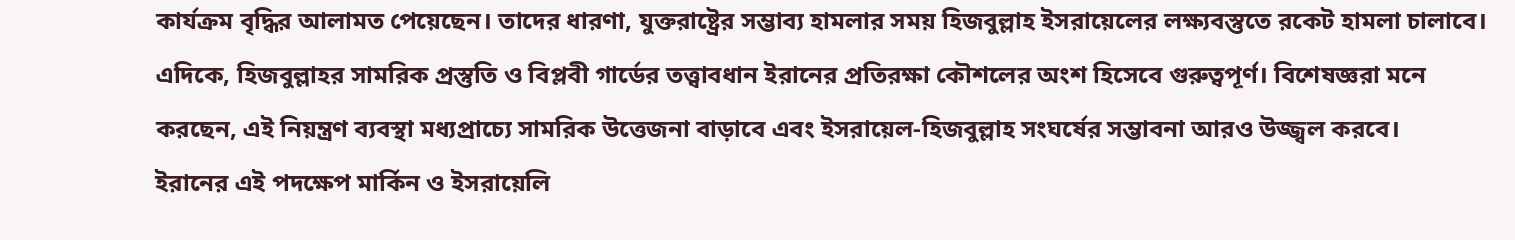কার্যক্রম বৃদ্ধির আলামত পেয়েছেন। তাদের ধারণা, যুক্তরাষ্ট্রের সম্ভাব্য হামলার সময় হিজবুল্লাহ ইসরায়েলের লক্ষ্যবস্তুতে রকেট হামলা চালাবে।
এদিকে, হিজবুল্লাহর সামরিক প্রস্তুতি ও বিপ্লবী গার্ডের তত্ত্বাবধান ইরানের প্রতিরক্ষা কৌশলের অংশ হিসেবে গুরুত্বপূর্ণ। বিশেষজ্ঞরা মনে করছেন, এই নিয়ন্ত্রণ ব্যবস্থা মধ্যপ্রাচ্যে সামরিক উত্তেজনা বাড়াবে এবং ইসরায়েল-হিজবুল্লাহ সংঘর্ষের সম্ভাবনা আরও উজ্জ্বল করবে।
ইরানের এই পদক্ষেপ মার্কিন ও ইসরায়েলি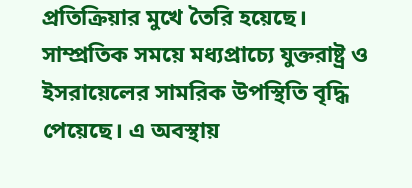প্রতিক্রিয়ার মুখে তৈরি হয়েছে। সাম্প্রতিক সময়ে মধ্যপ্রাচ্যে যুক্তরাষ্ট্র ও ইসরায়েলের সামরিক উপস্থিতি বৃদ্ধি পেয়েছে। এ অবস্থায়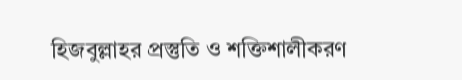হিজবুল্লাহর প্রস্তুতি ও শক্তিশালীকরণ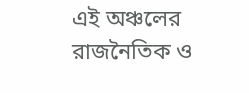এই অঞ্চলের রাজনৈতিক ও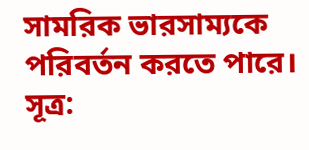সামরিক ভারসাম্যকে পরিবর্তন করতে পারে।
সূত্র: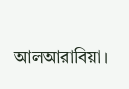আলআরাবিয়া।